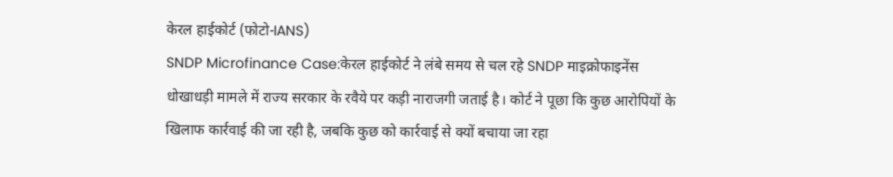केरल हाईकोर्ट (फोटो-IANS)
SNDP Microfinance Case:केरल हाईकोर्ट ने लंबे समय से चल रहे SNDP माइक्रोफाइनेंस धोखाधड़ी मामले में राज्य सरकार के रवैये पर कड़ी नाराजगी जताई है। कोर्ट ने पूछा कि कुछ आरोपियों के खिलाफ कार्रवाई की जा रही है, जबकि कुछ को कार्रवाई से क्यों बचाया जा रहा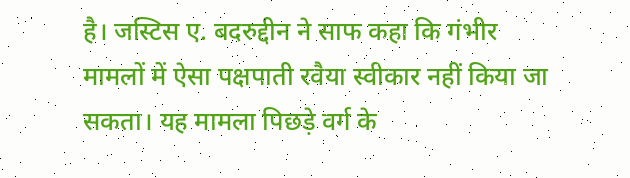है। जस्टिस ए. बदरुद्दीन ने साफ कहा कि गंभीर मामलों में ऐसा पक्षपाती रवैया स्वीकार नहीं किया जा सकता। यह मामला पिछड़े वर्ग के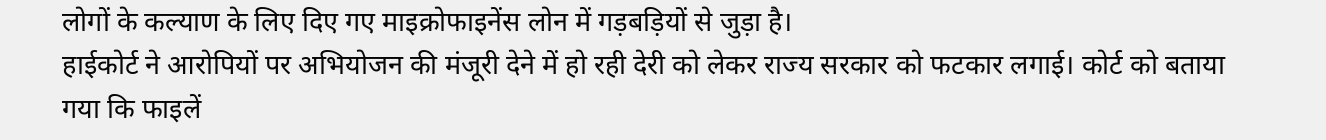लोगों के कल्याण के लिए दिए गए माइक्रोफाइनेंस लोन में गड़बड़ियों से जुड़ा है।
हाईकोर्ट ने आरोपियों पर अभियोजन की मंजूरी देने में हो रही देरी को लेकर राज्य सरकार को फटकार लगाई। कोर्ट को बताया गया कि फाइलें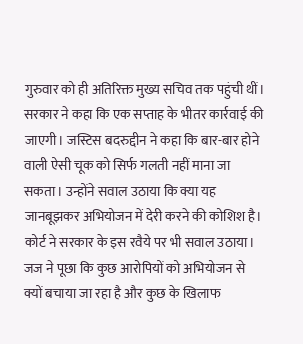गुरुवार को ही अतिरिक्त मुख्य सचिव तक पहुंची थीं। सरकार ने कहा कि एक सप्ताह के भीतर कार्रवाई की जाएगी। जस्टिस बदरुद्दीन ने कहा कि बार-बार होने वाली ऐसी चूक को सिर्फ गलती नहीं माना जा सकता। उन्होंने सवाल उठाया कि क्या यह जानबूझकर अभियोजन में देरी करने की कोशिश है।
कोर्ट ने सरकार के इस रवैये पर भी सवाल उठाया। जज ने पूछा कि कुछ आरोपियों को अभियोजन से क्यों बचाया जा रहा है और कुछ के खिलाफ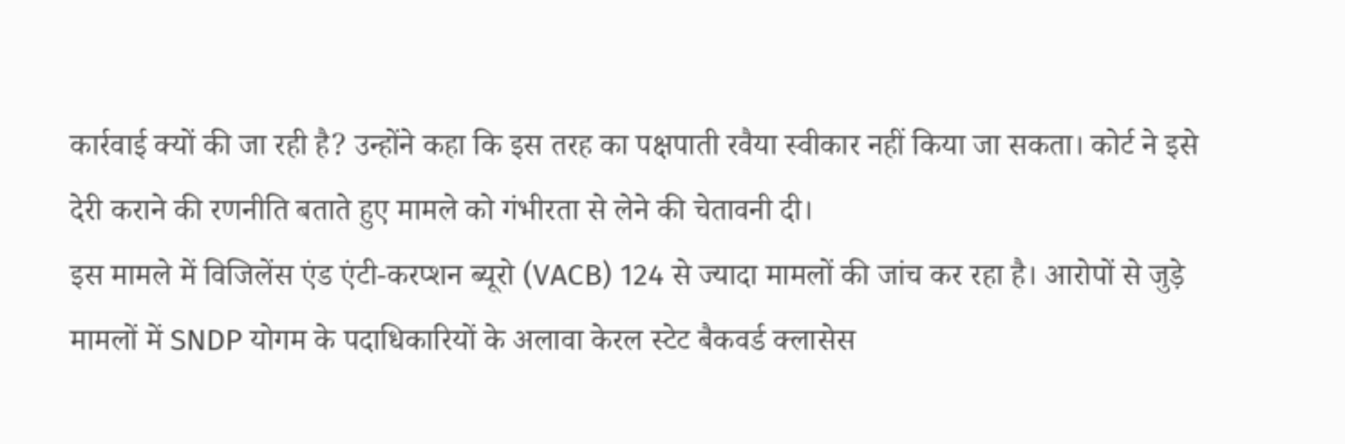कार्रवाई क्यों की जा रही है? उन्होंने कहा कि इस तरह का पक्षपाती रवैया स्वीकार नहीं किया जा सकता। कोर्ट ने इसे देरी कराने की रणनीति बताते हुए मामले को गंभीरता से लेने की चेतावनी दी।
इस मामले में विजिलेंस एंड एंटी-करप्शन ब्यूरो (VACB) 124 से ज्यादा मामलों की जांच कर रहा है। आरोपों से जुड़े मामलों में SNDP योगम के पदाधिकारियों के अलावा केरल स्टेट बैकवर्ड क्लासेस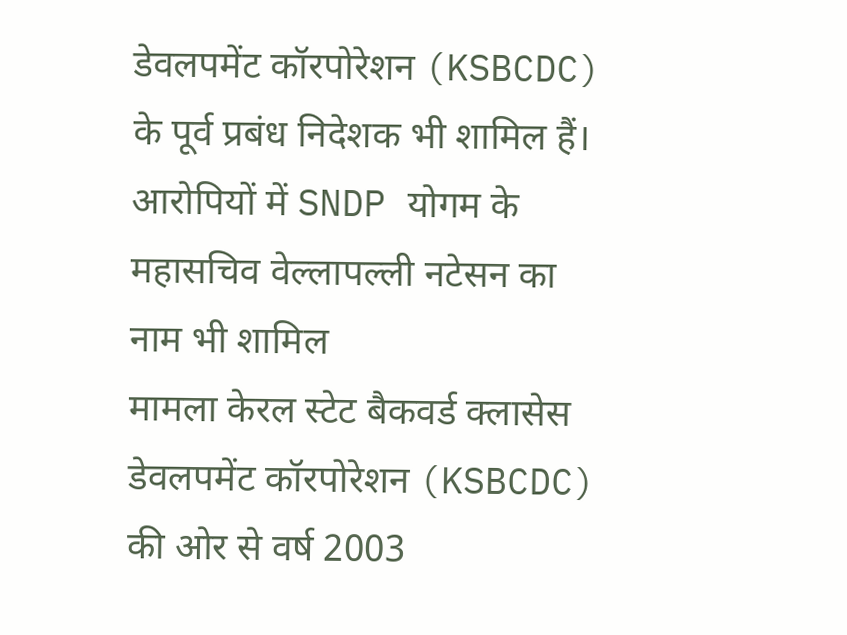डेवलपमेंट कॉरपोरेशन (KSBCDC) के पूर्व प्रबंध निदेशक भी शामिल हैं। आरोपियों में SNDP योगम के महासचिव वेल्लापल्ली नटेसन का नाम भी शामिल
मामला केरल स्टेट बैकवर्ड क्लासेस डेवलपमेंट कॉरपोरेशन (KSBCDC) की ओर से वर्ष 2003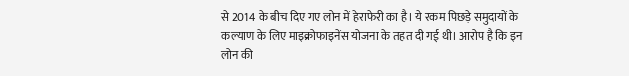से 2014 के बीच दिए गए लोन में हेराफेरी का है। ये रकम पिछड़े समुदायों के कल्याण के लिए माइक्रोफाइनेंस योजना के तहत दी गई थी। आरोप है कि इन लोन की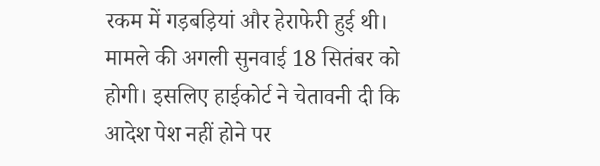रकम में गड़बड़ियां और हेराफेरी हुई थी। मामले की अगली सुनवाई 18 सितंबर को होगी। इसलिए हाईकोर्ट ने चेतावनी दी कि आदेश पेश नहीं होने पर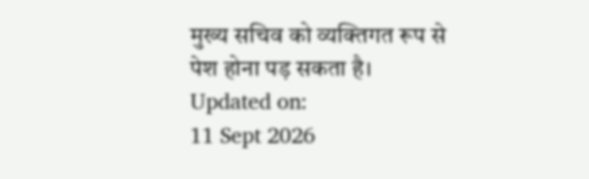मुख्य सचिव को व्यक्तिगत रूप से पेश होना पड़ सकता है।
Updated on:
11 Sept 2026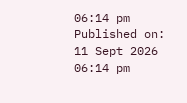06:14 pm
Published on:
11 Sept 2026 06:14 pm